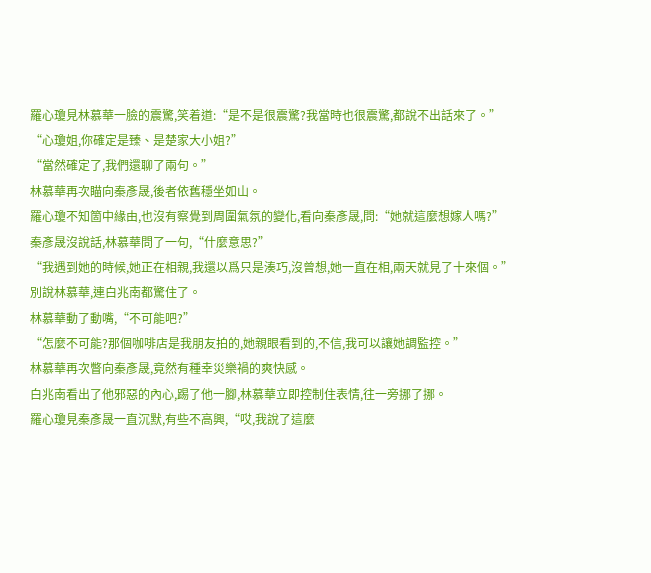羅心瓊見林慕華一臉的震驚,笑着道:“是不是很震驚?我當時也很震驚,都說不出話來了。”
“心瓊姐,你確定是臻、是楚家大小姐?”
“當然確定了,我們還聊了兩句。”
林慕華再次瞄向秦彥晟,後者依舊穩坐如山。
羅心瓊不知箇中緣由,也沒有察覺到周圍氣氛的變化,看向秦彥晟,問:“她就這麼想嫁人嗎?”
秦彥晟沒說話,林慕華問了一句,“什麼意思?”
“我遇到她的時候,她正在相親,我還以爲只是湊巧,沒曾想,她一直在相,兩天就見了十來個。”
別說林慕華,連白兆南都驚住了。
林慕華動了動嘴,“不可能吧?”
“怎麼不可能?那個咖啡店是我朋友拍的,她親眼看到的,不信,我可以讓她調監控。”
林慕華再次瞥向秦彥晟,竟然有種幸災樂禍的爽快感。
白兆南看出了他邪惡的內心,踢了他一腳,林慕華立即控制住表情,往一旁挪了挪。
羅心瓊見秦彥晟一直沉默,有些不高興,“哎,我說了這麼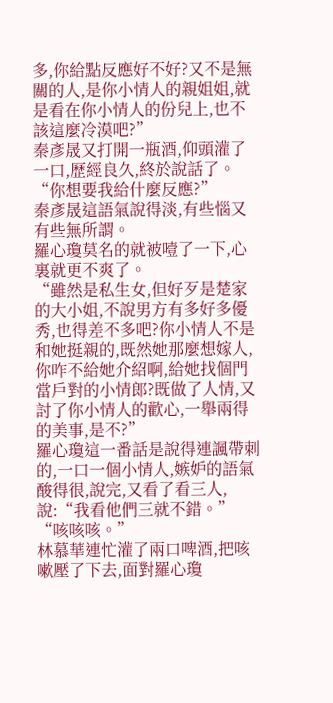多,你給點反應好不好?又不是無關的人,是你小情人的親姐姐,就是看在你小情人的份兒上,也不該這麼冷漠吧?”
秦彥晟又打開一瓶酒,仰頭灌了一口,歷經良久,終於說話了。
“你想要我給什麼反應?”
秦彥晟這語氣說得淡,有些惱又有些無所謂。
羅心瓊莫名的就被噎了一下,心裏就更不爽了。
“雖然是私生女,但好歹是楚家的大小姐,不說男方有多好多優秀,也得差不多吧?你小情人不是和她挺親的,既然她那麼想嫁人,你咋不給她介紹啊,給她找個門當戶對的小情郎?既做了人情,又討了你小情人的歡心,一舉兩得的美事,是不?”
羅心瓊這一番話是說得連諷帶刺的,一口一個小情人,嫉妒的語氣酸得很,說完,又看了看三人,說:“我看他們三就不錯。”
“咳咳咳。”
林慕華連忙灌了兩口啤酒,把咳嗽壓了下去,面對羅心瓊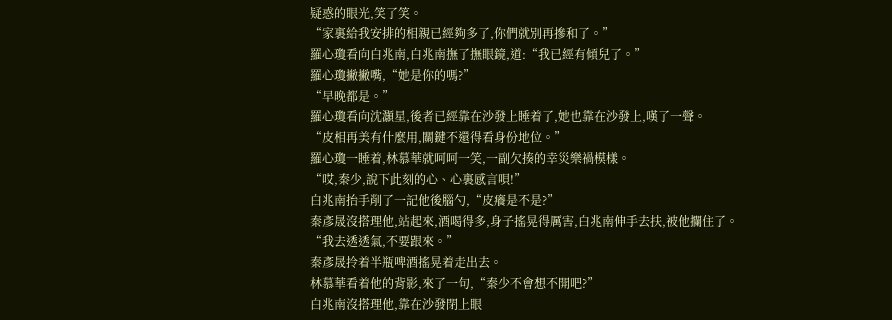疑惑的眼光,笑了笑。
“家裏給我安排的相親已經夠多了,你們就別再摻和了。”
羅心瓊看向白兆南,白兆南撫了撫眼鏡,道:“我已經有傾兒了。”
羅心瓊撇撇嘴,“她是你的嗎?”
“早晚都是。”
羅心瓊看向沈灝星,後者已經靠在沙發上睡着了,她也靠在沙發上,嘆了一聲。
“皮相再美有什麼用,關鍵不還得看身份地位。”
羅心瓊一睡着,林慕華就呵呵一笑,一副欠揍的幸災樂禍模樣。
“哎,秦少,說下此刻的心、心裏感言唄!”
白兆南抬手削了一記他後腦勺,“皮癢是不是?”
秦彥晟沒搭理他,站起來,酒喝得多,身子搖晃得厲害,白兆南伸手去扶,被他攔住了。
“我去透透氣,不要跟來。”
秦彥晟拎着半瓶啤酒搖晃着走出去。
林慕華看着他的背影,來了一句,“秦少不會想不開吧?”
白兆南沒搭理他,靠在沙發閉上眼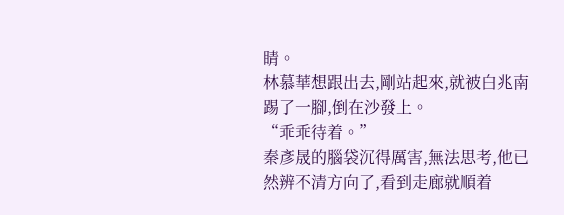睛。
林慕華想跟出去,剛站起來,就被白兆南踢了一腳,倒在沙發上。
“乖乖待着。”
秦彥晟的腦袋沉得厲害,無法思考,他已然辨不清方向了,看到走廊就順着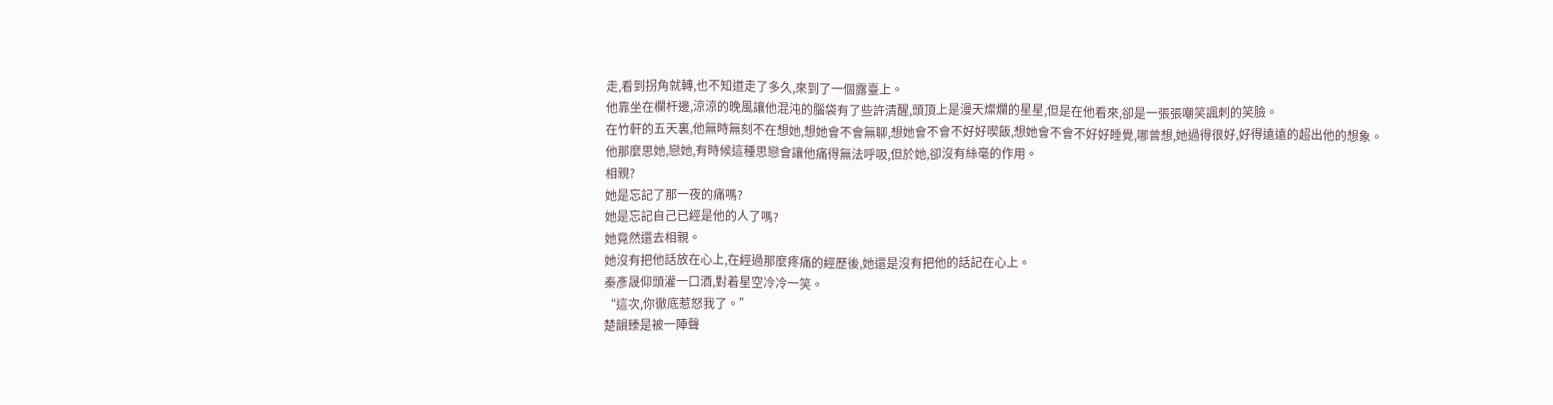走,看到拐角就轉,也不知道走了多久,來到了一個露臺上。
他靠坐在欄杆邊,涼涼的晚風讓他混沌的腦袋有了些許清醒,頭頂上是漫天燦爛的星星,但是在他看來,卻是一張張嘲笑諷刺的笑臉。
在竹軒的五天裏,他無時無刻不在想她,想她會不會無聊,想她會不會不好好喫飯,想她會不會不好好睡覺,哪曾想,她過得很好,好得遠遠的超出他的想象。
他那麼思她,戀她,有時候這種思戀會讓他痛得無法呼吸,但於她,卻沒有絲毫的作用。
相親?
她是忘記了那一夜的痛嗎?
她是忘記自己已經是他的人了嗎?
她竟然還去相親。
她沒有把他話放在心上,在經過那麼疼痛的經歷後,她還是沒有把他的話記在心上。
秦彥晟仰頭灌一口酒,對着星空冷冷一笑。
“這次,你徹底惹怒我了。”
楚韻臻是被一陣聲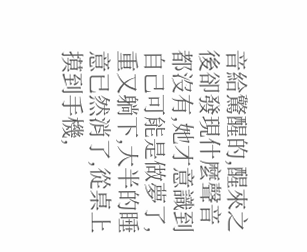音給驚醒的,醒來之後卻發現什麼聲音都沒有,她才意識到自己可能是做夢了,重又躺下,大半的睡意已然消了,從桌上摸到手機,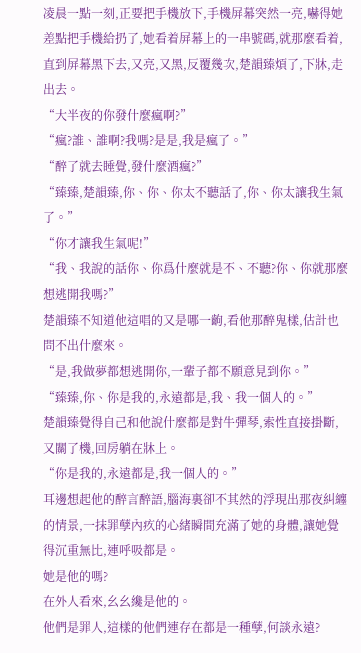凌晨一點一刻,正要把手機放下,手機屏幕突然一亮,嚇得她差點把手機給扔了,她看着屏幕上的一串號碼,就那麼看着,直到屏幕黑下去,又亮,又黑,反覆幾次,楚韻臻煩了,下牀,走出去。
“大半夜的你發什麼瘋啊?”
“瘋?誰、誰啊?我嗎?是是,我是瘋了。”
“醉了就去睡覺,發什麼酒瘋?”
“臻臻,楚韻臻,你、你、你太不聽話了,你、你太讓我生氣了。”
“你才讓我生氣呢!”
“我、我說的話你、你爲什麼就是不、不聽?你、你就那麼想逃開我嗎?”
楚韻臻不知道他這唱的又是哪一齣,看他那醉鬼樣,估計也問不出什麼來。
“是,我做夢都想逃開你,一輩子都不願意見到你。”
“臻臻,你、你是我的,永遠都是,我、我一個人的。”
楚韻臻覺得自己和他說什麼都是對牛彈琴,索性直接掛斷,又關了機,回房躺在牀上。
“你是我的,永遠都是,我一個人的。”
耳邊想起他的醉言醉語,腦海裏卻不其然的浮現出那夜糾纏的情景,一抹罪孽內疚的心緒瞬間充滿了她的身體,讓她覺得沉重無比,連呼吸都是。
她是他的嗎?
在外人看來,幺幺纔是他的。
他們是罪人,這樣的他們連存在都是一種孽,何談永遠?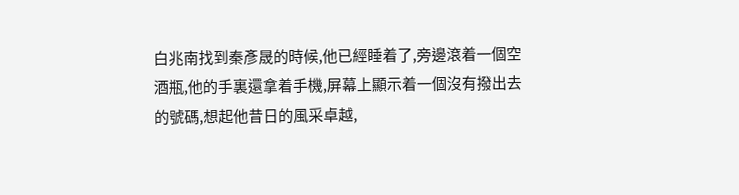白兆南找到秦彥晟的時候,他已經睡着了,旁邊滾着一個空酒瓶,他的手裏還拿着手機,屏幕上顯示着一個沒有撥出去的號碼,想起他昔日的風采卓越,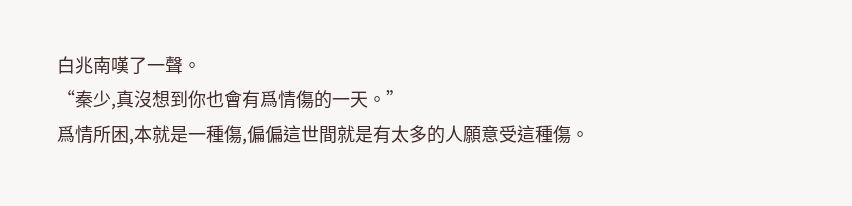白兆南嘆了一聲。
“秦少,真沒想到你也會有爲情傷的一天。”
爲情所困,本就是一種傷,偏偏這世間就是有太多的人願意受這種傷。